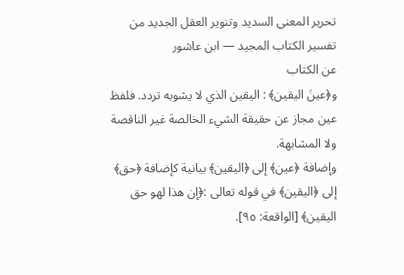تحرير المعنى السديد وتنوير العقل الجديد من تفسير الكتاب المجيد — ابن عاشور
عن الكتاب
و﴿عينَ اليقين﴾ : اليقين الذي لا يشوبه تردد. فلفظ عين مجاز عن حقيقة الشيء الخالصة غير الناقصة ولا المشابهة.
وإضافة ﴿عين﴾ إلى ﴿اليقين﴾ بيانية كإضافة ﴿حق﴾ إلى ﴿اليقين﴾ في قوله تعالى :﴿إن هذا لهو حق اليقين﴾ [الواقعة: ٩٥].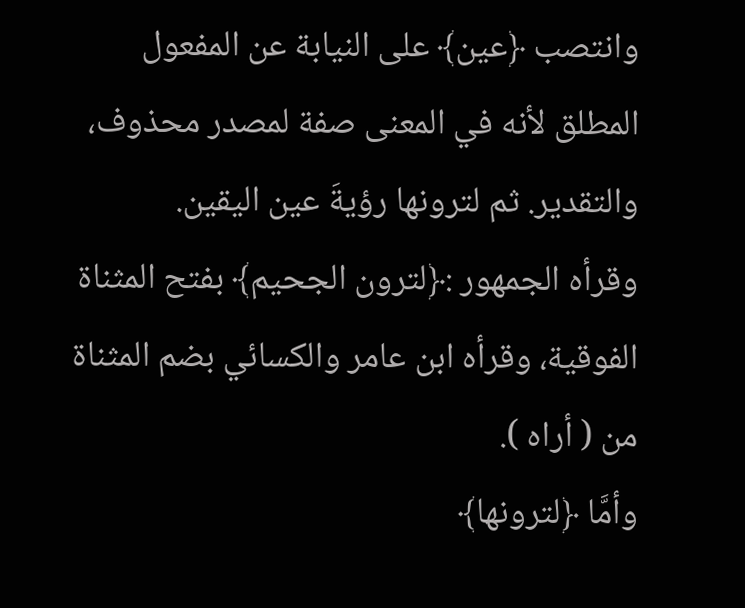وانتصب ﴿عين﴾ على النيابة عن المفعول المطلق لأنه في المعنى صفة لمصدر محذوف، والتقدير. ثم لترونها رؤيةَ عين اليقين.
وقرأه الجمهور :﴿لترون الجحيم﴾ بفتح المثناة الفوقية، وقرأه ابن عامر والكسائي بضم المثناة من ( أراه ).
وأمَّا ﴿لترونها﴾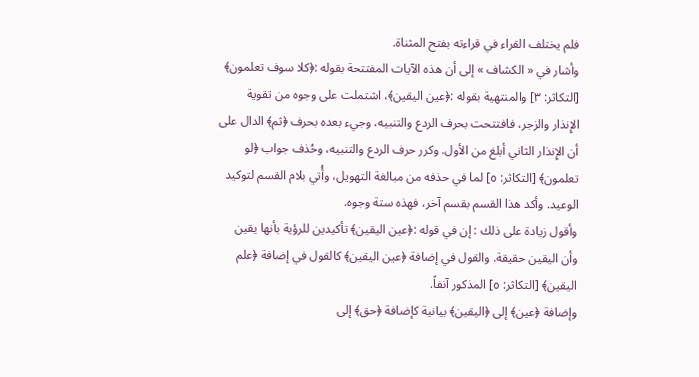فلم يختلف القراء في قراءته بفتح المثناة.
وأشار في « الكشاف » إلى أن هذه الآيات المفتتحة بقوله :﴿كلا سوف تعلمون﴾ [التكاثر: ٣] والمنتهية بقوله :﴿عين اليقين﴾، اشتملت على وجوه من تقوية الإِنذار والزجر، فافتتحت بحرف الردع والتنبيه، وجيء بعده بحرف ﴿ثم﴾ الدال على أن الإِنذار الثاني أبلغ من الأول. وكرر حرف الردع والتنبيه، وحُذف جواب ﴿لو تعلمون﴾ [التكاثر: ٥] لما في حذفه من مبالغة التهويل، وأُتي بلام القسم لتوكيد الوعيد. وأكد هذا القسم بقسم آخر، فهذه ستة وجوه.
وأقول زيادة على ذلك : إن في قوله :﴿عين اليقين﴾ تأكيدين للرؤية بأنها يقين وأن اليقين حقيقة. والقول في إضافة ﴿عين اليقين﴾ كالقول في إضافة ﴿علم اليقين﴾ [التكاثر: ٥] المذكور آنفاً.
وإضافة ﴿عين﴾ إلى ﴿اليقين﴾ بيانية كإضافة ﴿حق﴾ إلى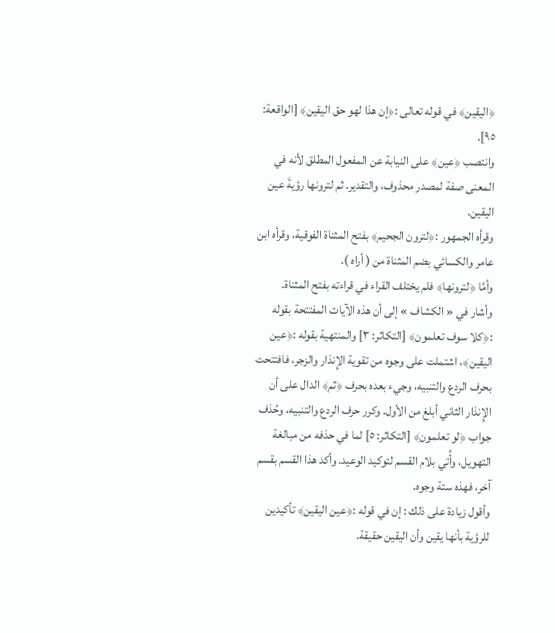﴿اليقين﴾ في قوله تعالى :﴿إن هذا لهو حق اليقين﴾ [الواقعة: ٩٥].
وانتصب ﴿عين﴾ على النيابة عن المفعول المطلق لأنه في المعنى صفة لمصدر محذوف، والتقدير. ثم لترونها رؤيةَ عين اليقين.
وقرأه الجمهور :﴿لترون الجحيم﴾ بفتح المثناة الفوقية، وقرأه ابن عامر والكسائي بضم المثناة من ( أراه ).
وأمَّا ﴿لترونها﴾ فلم يختلف القراء في قراءته بفتح المثناة.
وأشار في « الكشاف » إلى أن هذه الآيات المفتتحة بقوله :﴿كلا سوف تعلمون﴾ [التكاثر: ٣] والمنتهية بقوله :﴿عين اليقين﴾، اشتملت على وجوه من تقوية الإِنذار والزجر، فافتتحت بحرف الردع والتنبيه، وجيء بعده بحرف ﴿ثم﴾ الدال على أن الإِنذار الثاني أبلغ من الأول. وكرر حرف الردع والتنبيه، وحُذف جواب ﴿لو تعلمون﴾ [التكاثر: ٥] لما في حذفه من مبالغة التهويل، وأُتي بلام القسم لتوكيد الوعيد. وأكد هذا القسم بقسم آخر، فهذه ستة وجوه.
وأقول زيادة على ذلك : إن في قوله :﴿عين اليقين﴾ تأكيدين للرؤية بأنها يقين وأن اليقين حقيقة.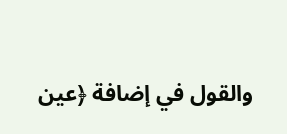والقول في إضافة ﴿عين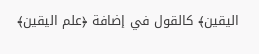اليقين﴾ كالقول في إضافة ﴿علم اليقين﴾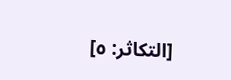[التكاثر: ٥]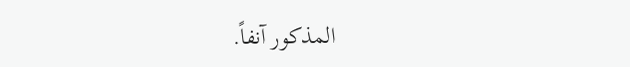المذكور آنفاً.